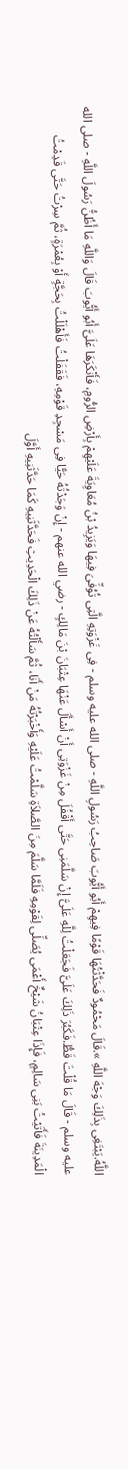اللَّهُ.يَبْتَغِى بِذَلِكَ وَجْهَ اللَّهِ ».قَالَ مَحْمُودٌ فَحَدَّثْتُهَا قَوْمًا فِيهِمْ أَبُو أَيُّوبَ صَاحِبُ رَسُولِ اللَّهِ - صلى الله عليه وسلم - فِى غَزْوَتِهِ الَّتِى تُوُفِّىَ فِيهَا وَيَزِيدُ بْنُ مُعَاوِيَةَ عَلَيْهِمْ بِأَرْضِ الرُّومِ، فَأَنْكَرَهَا عَلَىَّ أَبُو أَيُّوبَ قَالَ وَاللَّهِ مَا أَظُنُّ رَسُولَ اللَّهِ - صلى الله عليه وسلم - قَالَ مَا قُلْتَ قَطُّ.فَكَبُرَ ذَلِكَ عَلَىَّ فَجَعَلْتُ لِلَّهِ عَلَىَّ إِنْ سَلَّمَنِى حَتَّى أَقْفُلَ مِنْ غَزْوَتِى أَنْ أَسْأَلَ عَنْهَا عِتْبَانَ بْنَ مَالِكٍ - رضي الله عنهم - إِنْ وَجَدْتُهُ حَيًّا فِى مَسْجِدِ قَوْمِهِ، فَقَفَلْتُ فَأَهْلَلْتُ بِحَجَّةٍ أَوْ بِعُمْرَةٍ، ثُمَّ سِرْتُ حَتَّى قَدِمْتُ الْمَدِينَةَ فَأَتَيْتُ بَنِى سَالِمٍ، فَإِذَا عِتْبَانُ شَيْخٌ أَعْمَى يُصَلِّى لِقَوْمِهِ فَلَمَّا سَلَّمَ مِنَ الصَّلاَةِ سَلَّمْتُ عَلَيْهِ وَأَخْبَرْتُهُ مَنْ أَنَا، ثُمَّ سَأَلْتُهُ عَنْ ذَلِكَ الْحَدِيثِ فَحَدَّثَنِيهِ كَمَا حَدَّثَنِيهِ أَوَّلَ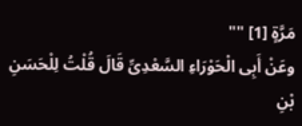مَرَّةٍ [1] ""
وعَنْ أَبِى الْحَوْرَاءِ السَّعْدِىِّ قَالَ قُلْتُ لِلْحَسَنِ بْنِ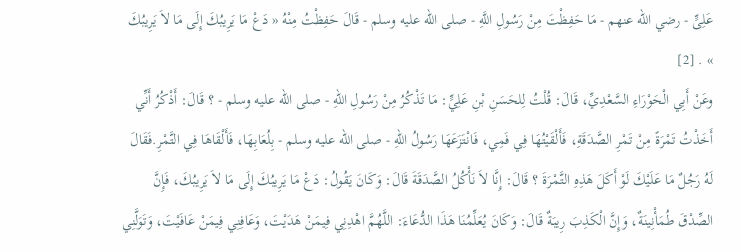عَلِىٍّ - رضي الله عنهم - مَا حَفِظْتَ مِنْ رَسُولِ اللَّهِ - صلى الله عليه وسلم - قَالَ حَفِظْتُ مِنْهُ « دَعْ مَا يَرِيبُكَ إِلَى مَا لاَ يَرِيبُكَ » . [2]
وعَنْ أَبِي الْحَوْرَاءِ السَّعْدِيِّ، قَالَ: قُلْتُ لِلحَسَنِ بْنِ عَلِيٍّ: مَا تَذْكُرُ مِنْ رَسُولِ اللهِ - صلى الله عليه وسلم - ؟ قَالَ: أَذْكُرُ أَنِّي أَخَذْتُ تَمْرَةً مِنْ تَمْرِ الصَّدَقَةِ، فَأَلْقَيْتُهَا فِي فَمِي، فَانْتَزَعَهَا رَسُولُ اللهِ - صلى الله عليه وسلم - بِلُعَابِهَا، فَأَلْقَاهَا فِي التَّمْرِ.فَقَالَ لَهُ رَجُلٌ مَا عَلَيْكَ لَوْ أَكَلَ هَذِهِ التَّمْرَةَ ؟ قَالَ: إِنَّا لاَ نَأْكُلُ الصَّدَقَةَ قَالَ: وَكَانَ يَقُولُ: دَعْ مَا يَرِيبُكَ إِلَى مَا لاَ يَرِيبُكَ، فَإِنَّ الصِّدْقَ طُمَأْنِينَةٌ، وَإِنَّ الْكَذِبَ رِيبَةٌ قَالَ: وَكَانَ يُعَلِّمُنَا هَذَا الدُّعَاءَ: اللَّهُمَّ اهْدِنِي فِيمَنْ هَدَيْتَ، وَعَافِنِي فِيمَنْ عَافَيْتَ، وَتَوَلَّنِي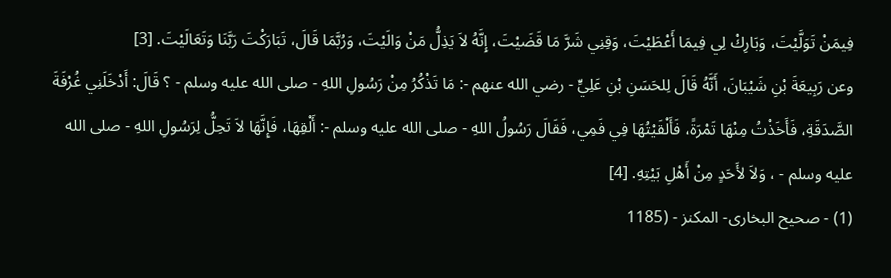فِيمَنْ تَوَلَّيْتَ، وَبَارِكْ لِي فِيمَا أَعْطَيْتَ، وَقِنِي شَرَّ مَا قَضَيْتَ، إِنَّهُ لاَ يَذِلُّ مَنْ وَالَيْتَ، وَرُبَّمَا قَالَ، تَبَارَكْتَ رَبَّنَا وَتَعَالَيْتَ. [3]
وعن رَبِيعَةَ بْنِ شَيْبَانَ، أَنَّهُ قَالَ لِلحَسَنِ بْنِ عَلِيٍّ - رضي الله عنهم -: مَا تَذْكُرُ مِنْ رَسُولِ اللهِ - صلى الله عليه وسلم - ؟ قَالَ: أَدْخَلَنِي غُرْفَةَ الصَّدَقَةِ، فَأَخَذْتُ مِنْهَا تَمْرَةً، فَأَلْقَيْتُهَا فِي فَمِي، فَقَالَ رَسُولُ اللهِ - صلى الله عليه وسلم -: أَلْقِهَا، فَإِنَّهَا لاَ تَحِلُّ لِرَسُولِ اللهِ - صلى الله عليه وسلم - ، وَلاَ لأَحَدٍ مِنْ أَهْلِ بَيْتِهِ. [4]
(1) - صحيح البخارى- المكنز - (1185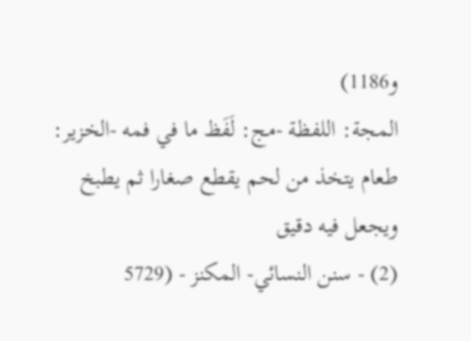و1186)
المجة: اللفظة -مج: لَفَظ ما في فمه -الخزير: طعام يتخذ من لحم يقطع صغارا ثم يطبخ ويجعل فيه دقيق
(2) - سنن النسائي- المكنز - (5729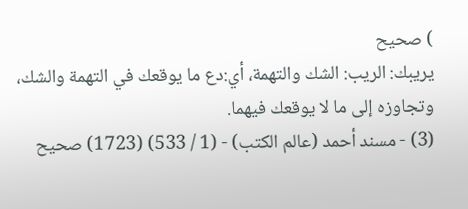) صحيح
يريبك: الريب: الشك والتهمة، أي:دع ما يوقعك في التهمة والشك، وتجاوزه إلى ما لا يوقعك فيهما.
(3) - مسند أحمد (عالم الكتب) - (1 / 533) (1723) صحيح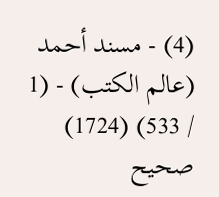(4) - مسند أحمد (عالم الكتب) - (1 / 533) (1724) صحيح